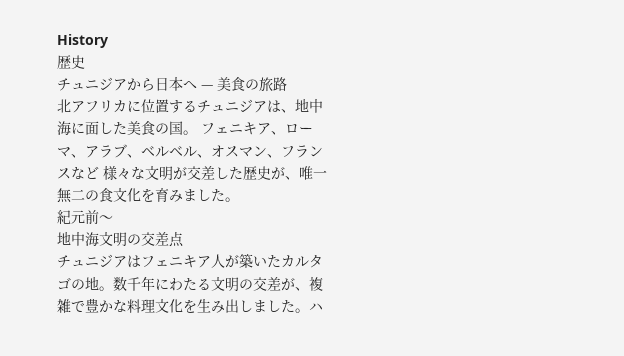History
歴史
チュニジアから日本へ — 美食の旅路
北アフリカに位置するチュニジアは、地中海に面した美食の国。 フェニキア、ローマ、アラブ、ベルベル、オスマン、フランスなど 様々な文明が交差した歴史が、唯一無二の食文化を育みました。
紀元前〜
地中海文明の交差点
チュニジアはフェニキア人が築いたカルタゴの地。数千年にわたる文明の交差が、複雑で豊かな料理文化を生み出しました。ハ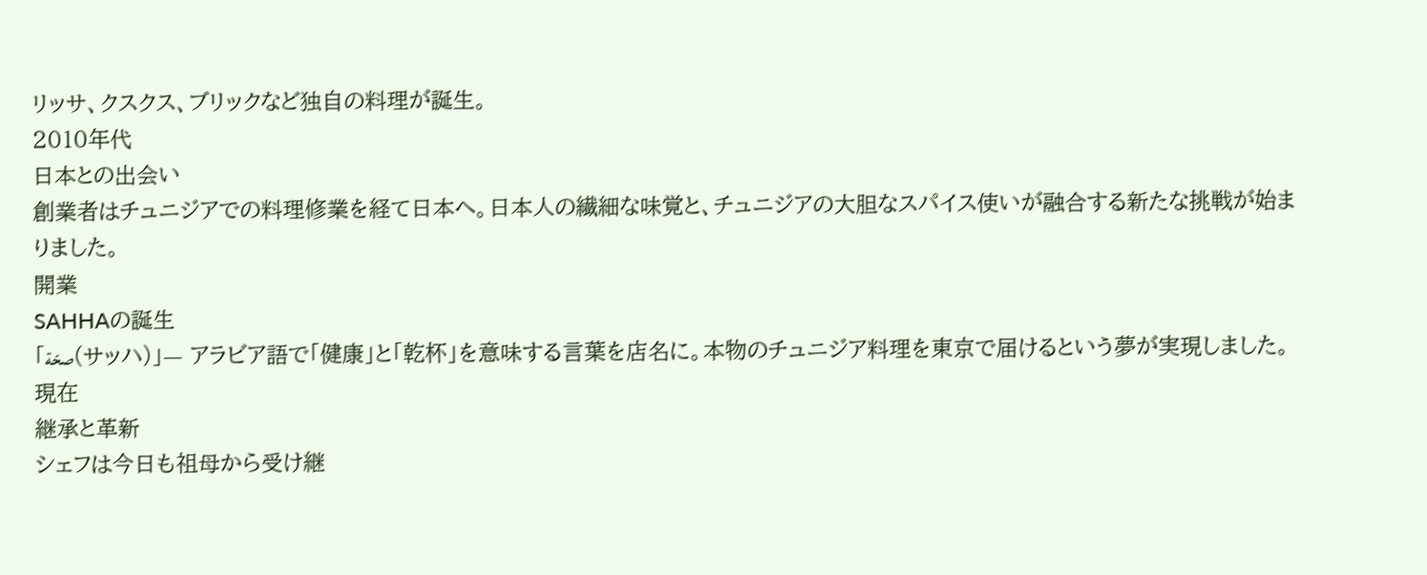リッサ、クスクス、ブリックなど独自の料理が誕生。
2010年代
日本との出会い
創業者はチュニジアでの料理修業を経て日本へ。日本人の繊細な味覚と、チュニジアの大胆なスパイス使いが融合する新たな挑戦が始まりました。
開業
SAHHAの誕生
「صحّة(サッハ)」— アラビア語で「健康」と「乾杯」を意味する言葉を店名に。本物のチュニジア料理を東京で届けるという夢が実現しました。
現在
継承と革新
シェフは今日も祖母から受け継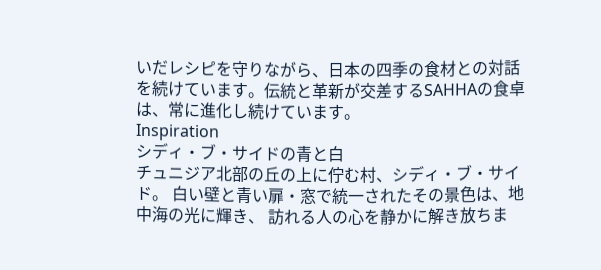いだレシピを守りながら、日本の四季の食材との対話を続けています。伝統と革新が交差するSAHHAの食卓は、常に進化し続けています。
Inspiration
シディ・ブ・サイドの青と白
チュニジア北部の丘の上に佇む村、シディ・ブ・サイド。 白い壁と青い扉・窓で統一されたその景色は、地中海の光に輝き、 訪れる人の心を静かに解き放ちま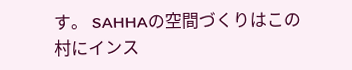す。 SAHHAの空間づくりはこの村にインス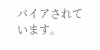パイアされています。